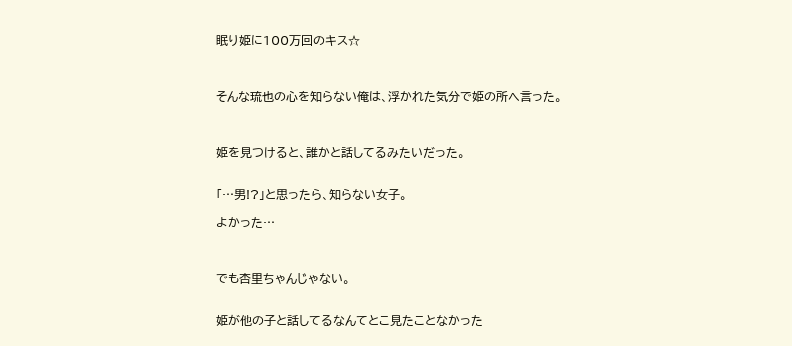眠り姫に100万回のキス☆



そんな琉也の心を知らない俺は、浮かれた気分で姫の所へ言った。



姫を見つけると、誰かと話してるみたいだった。


「…男!?」と思ったら、知らない女子。

よかった…



でも杏里ちゃんじゃない。


姫が他の子と話してるなんてとこ見たことなかった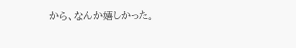から、なんか嬉しかった。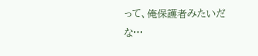って、俺保護者みたいだな…